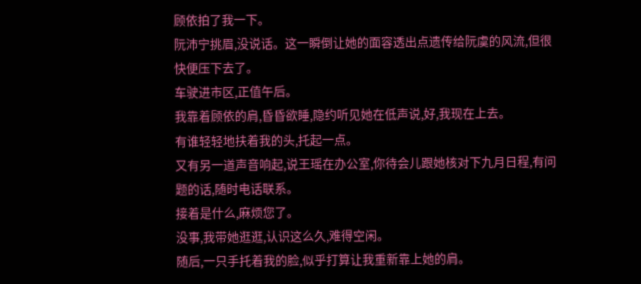顾依拍了我一下。
阮沛宁挑眉,没说话。这一瞬倒让她的面容透出点遗传给阮虞的风流,但很快便压下去了。
车驶进市区,正值午后。
我靠着顾依的肩,昏昏欲睡,隐约听见她在低声说,好,我现在上去。
有谁轻轻地扶着我的头,托起一点。
又有另一道声音响起,说王瑶在办公室,你待会儿跟她核对下九月日程,有问题的话,随时电话联系。
接着是什么,麻烦您了。
没事,我带她逛逛,认识这么久,难得空闲。
随后,一只手托着我的脸,似乎打算让我重新靠上她的肩。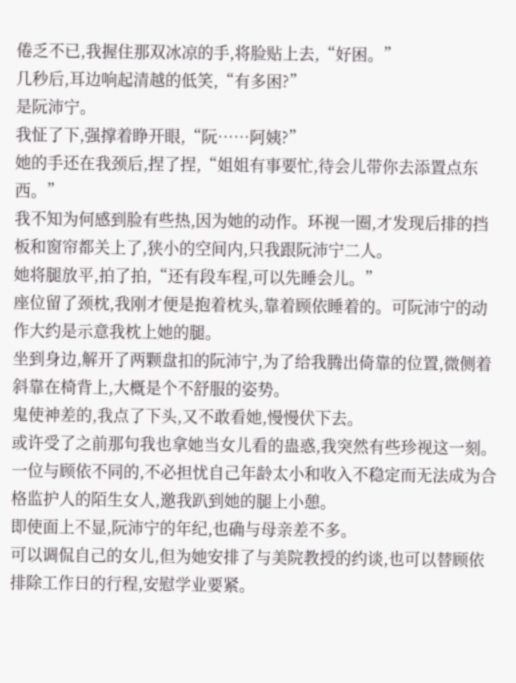倦乏不已,我握住那双冰凉的手,将脸贴上去,“好困。”
几秒后,耳边响起清越的低笑,“有多困?”
是阮沛宁。
我怔了下,强撑着睁开眼,“阮……阿姨?”
她的手还在我颈后,捏了捏,“姐姐有事要忙,待会儿带你去添置点东西。”
我不知为何感到脸有些热,因为她的动作。环视一圈,才发现后排的挡板和窗帘都关上了,狭小的空间内,只我跟阮沛宁二人。
她将腿放平,拍了拍,“还有段车程,可以先睡会儿。”
座位留了颈枕,我刚才便是抱着枕头,靠着顾依睡着的。可阮沛宁的动作大约是示意我枕上她的腿。
坐到身边,解开了两颗盘扣的阮沛宁,为了给我腾出倚靠的位置,微侧着斜靠在椅背上,大概是个不舒服的姿势。
鬼使神差的,我点了下头,又不敢看她,慢慢伏下去。
或许受了之前那句我也拿她当女儿看的蛊惑,我突然有些珍视这一刻。
一位与顾依不同的,不必担忧自己年龄太小和收入不稳定而无法成为合格监护人的陌生女人,邀我趴到她的腿上小憩。
即使面上不显,阮沛宁的年纪,也确与母亲差不多。
可以调侃自己的女儿,但为她安排了与美院教授的约谈,也可以替顾依排除工作日的行程,安慰学业要紧。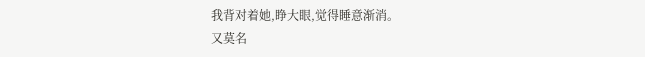我背对着她,睁大眼,觉得睡意渐消。
又莫名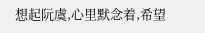想起阮虞,心里默念着,希望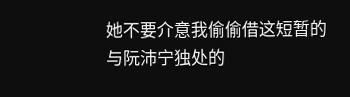她不要介意我偷偷借这短暂的与阮沛宁独处的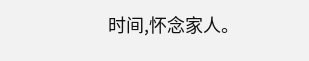时间,怀念家人。